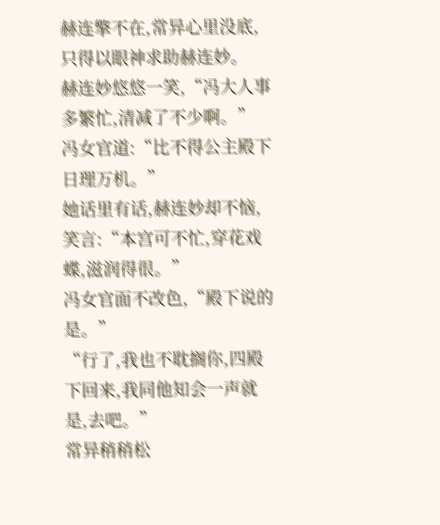赫连擎不在,常异心里没底,只得以眼神求助赫连妙。
赫连妙悠悠一笑,“冯大人事多繁忙,清减了不少啊。”
冯女官道:“比不得公主殿下日理万机。”
她话里有话,赫连妙却不恼,笑言:“本宫可不忙,穿花戏蝶,滋润得很。”
冯女官面不改色,“殿下说的是。”
“行了,我也不耽搁你,四殿下回来,我同他知会一声就是,去吧。”
常异稍稍松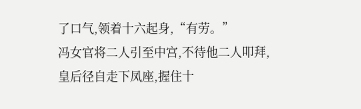了口气,领着十六起身,“有劳。”
冯女官将二人引至中宫,不待他二人叩拜,皇后径自走下凤座,握住十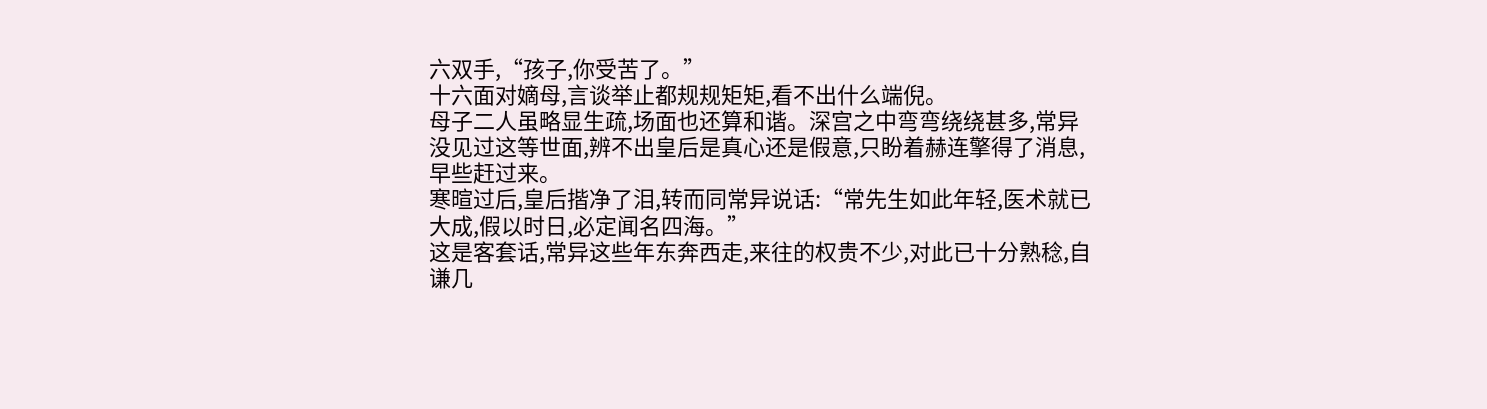六双手,“孩子,你受苦了。”
十六面对嫡母,言谈举止都规规矩矩,看不出什么端倪。
母子二人虽略显生疏,场面也还算和谐。深宫之中弯弯绕绕甚多,常异没见过这等世面,辨不出皇后是真心还是假意,只盼着赫连擎得了消息,早些赶过来。
寒暄过后,皇后揩净了泪,转而同常异说话:“常先生如此年轻,医术就已大成,假以时日,必定闻名四海。”
这是客套话,常异这些年东奔西走,来往的权贵不少,对此已十分熟稔,自谦几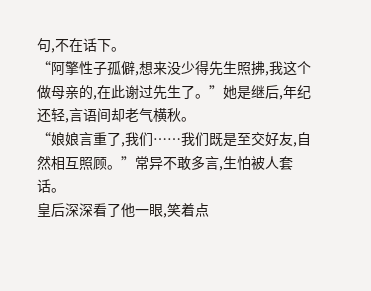句,不在话下。
“阿擎性子孤僻,想来没少得先生照拂,我这个做母亲的,在此谢过先生了。”她是继后,年纪还轻,言语间却老气横秋。
“娘娘言重了,我们……我们既是至交好友,自然相互照顾。”常异不敢多言,生怕被人套话。
皇后深深看了他一眼,笑着点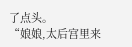了点头。
“娘娘,太后宫里来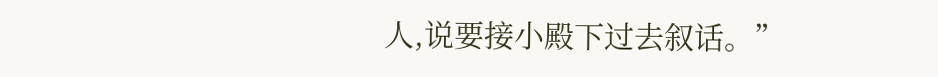人,说要接小殿下过去叙话。”